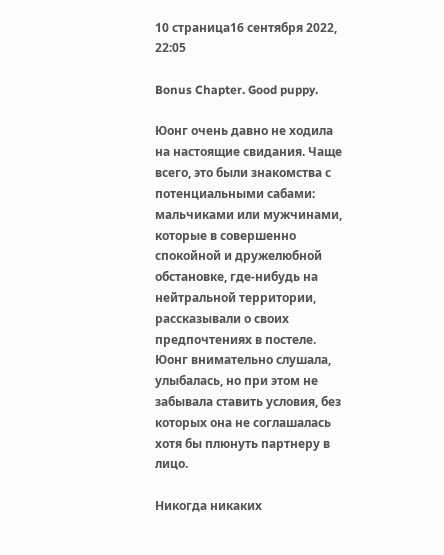10 страница16 сентября 2022, 22:05

Bonus Chapter. Good puppy.

Юонг очень давно не ходила на настоящие свидания. Чаще всего, это были знакомства с потенциальными сабами: мальчиками или мужчинами, которые в совершенно спокойной и дружелюбной обстановке, где-нибудь на нейтральной территории, рассказывали о своих предпочтениях в постеле. Юонг внимательно слушала, улыбалась, но при этом не забывала ставить условия, без которых она не соглашалась хотя бы плюнуть партнеру в лицо.

Никогда никаких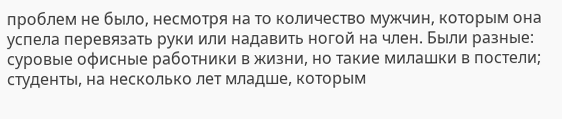проблем не было, несмотря на то количество мужчин, которым она успела перевязать руки или надавить ногой на член. Были разные: суровые офисные работники в жизни, но такие милашки в постели; студенты, на несколько лет младше, которым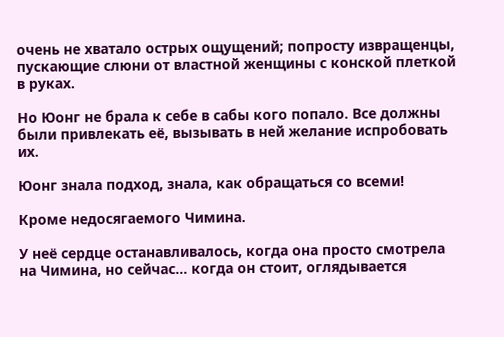очень не хватало острых ощущений; попросту извращенцы, пускающие слюни от властной женщины с конской плеткой в руках.

Но Юонг не брала к себе в сабы кого попало. Все должны были привлекать её, вызывать в ней желание испробовать их.

Юонг знала подход, знала, как обращаться со всеми!

Кроме недосягаемого Чимина.

У неё сердце останавливалось, когда она просто смотрела на Чимина, но сейчас... когда он стоит, оглядывается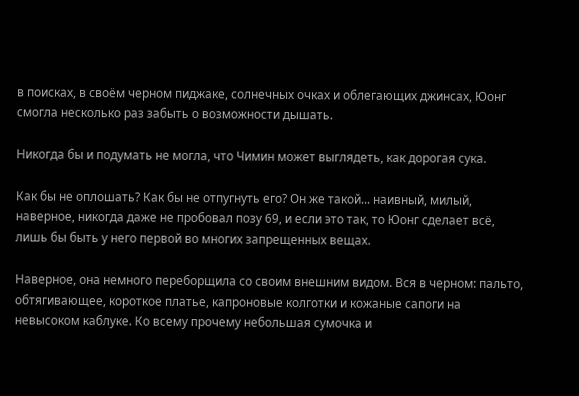в поисках, в своём черном пиджаке, солнечных очках и облегающих джинсах, Юонг смогла несколько раз забыть о возможности дышать.

Никогда бы и подумать не могла, что Чимин может выглядеть, как дорогая сука.

Как бы не оплошать? Как бы не отпугнуть его? Он же такой... наивный, милый, наверное, никогда даже не пробовал позу 69, и если это так, то Юонг сделает всё, лишь бы быть у него первой во многих запрещенных вещах.

Наверное, она немного переборщила со своим внешним видом. Вся в черном: пальто, обтягивающее, короткое платье, капроновые колготки и кожаные сапоги на невысоком каблуке. Ко всему прочему небольшая сумочка и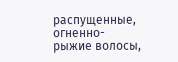распущенные, огненно-рыжие волосы,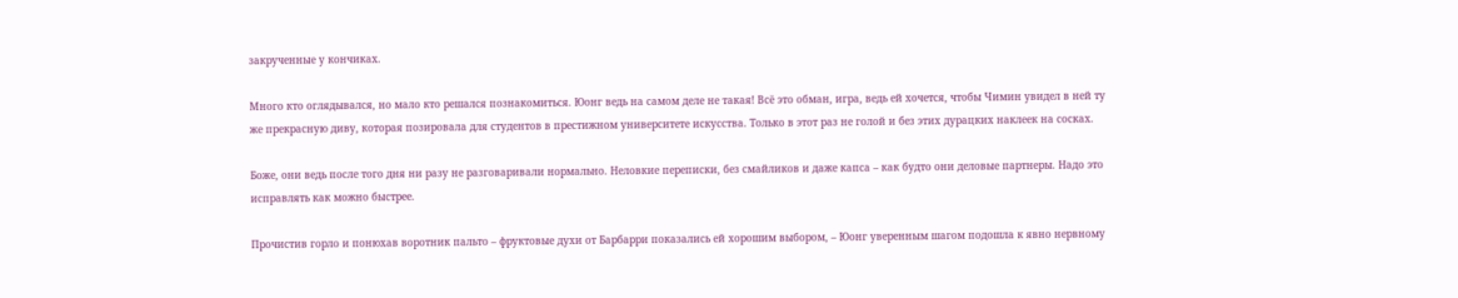закрученные у кончиках.

Много кто оглядывался, но мало кто решался познакомиться. Юонг ведь на самом деле не такая! Всё это обман, игра, ведь ей хочется, чтобы Чимин увидел в ней ту же прекрасную диву, которая позировала для студентов в престижном университете искусства. Только в этот раз не голой и без этих дурацких наклеек на сосках.

Боже, они ведь после того дня ни разу не разговаривали нормально. Неловкие переписки, без смайликов и даже капса – как будто они деловые партнеры. Надо это исправлять как можно быстрее.

Прочистив горло и понюхав воротник пальто – фруктовые духи от Барбарри показались ей хорошим выбором, – Юонг уверенным шагом подошла к явно нервному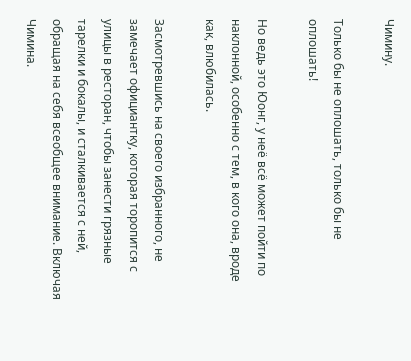Чимину.

Только бы не оплошать, только бы не оплошать!

Но ведь это Юонг, у неё всё может пойти по наклонной, особенно с тем, в кого она, вроде как, влюбилась.

Засмотревшись на своего избранного, не замечает официантку, которая торопится с улицы в ресторан, чтобы занести грязные тарелки и бокалы, и сталкивается с ней, обращая на себя всеобщее внимание. Включая Чимина.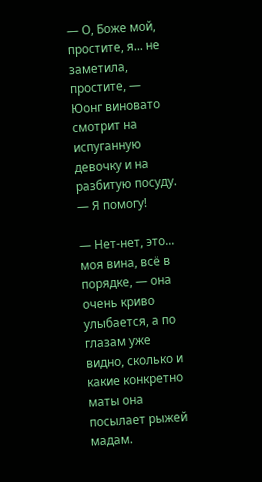— О, Боже мой, простите, я... не заметила, простите, — Юонг виновато смотрит на испуганную девочку и на разбитую посуду. — Я помогу!

— Нет-нет, это... моя вина, всё в порядке, — она очень криво улыбается, а по глазам уже видно, сколько и какие конкретно маты она посылает рыжей мадам.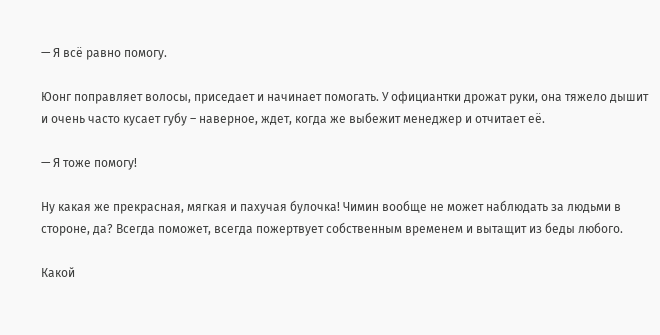— Я всё равно помогу.

Юонг поправляет волосы, приседает и начинает помогать. У официантки дрожат руки, она тяжело дышит и очень часто кусает губу – наверное, ждет, когда же выбежит менеджер и отчитает её.

— Я тоже помогу!

Ну какая же прекрасная, мягкая и пахучая булочка! Чимин вообще не может наблюдать за людьми в стороне, да? Всегда поможет, всегда пожертвует собственным временем и вытащит из беды любого.

Какой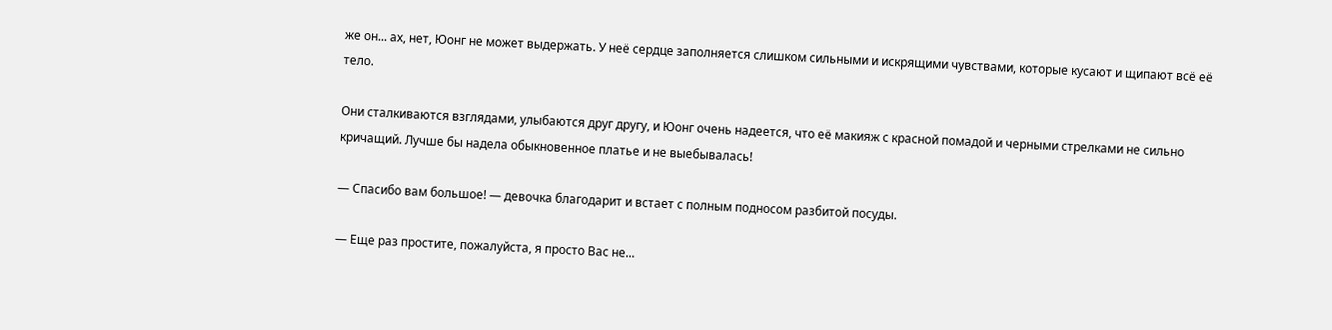же он... ах, нет, Юонг не может выдержать. У неё сердце заполняется слишком сильными и искрящими чувствами, которые кусают и щипают всё её тело.

Они сталкиваются взглядами, улыбаются друг другу, и Юонг очень надеется, что её макияж с красной помадой и черными стрелками не сильно кричащий. Лучше бы надела обыкновенное платье и не выебывалась!

— Спасибо вам большое! — девочка благодарит и встает с полным подносом разбитой посуды.

— Еще раз простите, пожалуйста, я просто Вас не...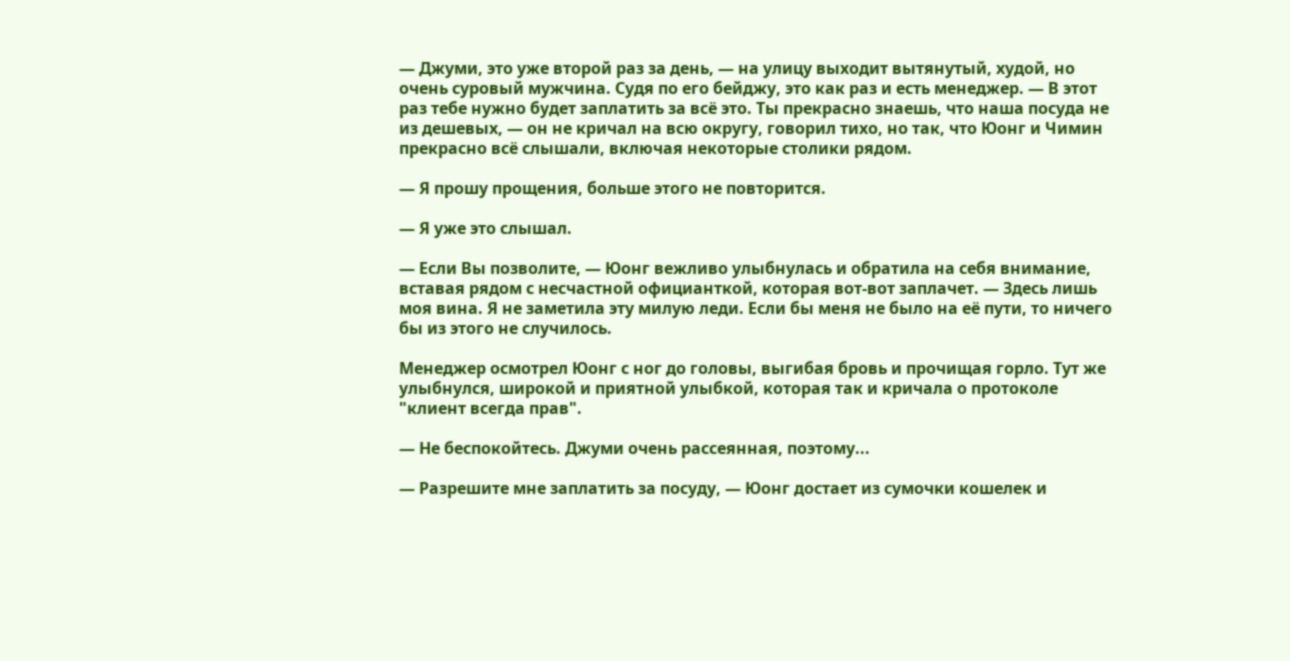— Джуми, это уже второй раз за день, — на улицу выходит вытянутый, худой, но очень суровый мужчина. Судя по его бейджу, это как раз и есть менеджер. — В этот раз тебе нужно будет заплатить за всё это. Ты прекрасно знаешь, что наша посуда не из дешевых, — он не кричал на всю округу, говорил тихо, но так, что Юонг и Чимин прекрасно всё слышали, включая некоторые столики рядом.

— Я прошу прощения, больше этого не повторится.

— Я уже это слышал.

— Если Вы позволите, — Юонг вежливо улыбнулась и обратила на себя внимание, вставая рядом с несчастной официанткой, которая вот-вот заплачет. — Здесь лишь моя вина. Я не заметила эту милую леди. Если бы меня не было на её пути, то ничего бы из этого не случилось.

Менеджер осмотрел Юонг с ног до головы, выгибая бровь и прочищая горло. Тут же улыбнулся, широкой и приятной улыбкой, которая так и кричала о протоколе "клиент всегда прав".

— Не беспокойтесь. Джуми очень рассеянная, поэтому...

— Разрешите мне заплатить за посуду, — Юонг достает из сумочки кошелек и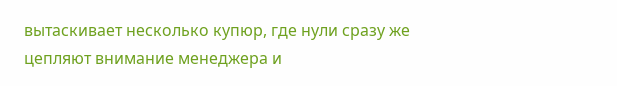вытаскивает несколько купюр, где нули сразу же цепляют внимание менеджера и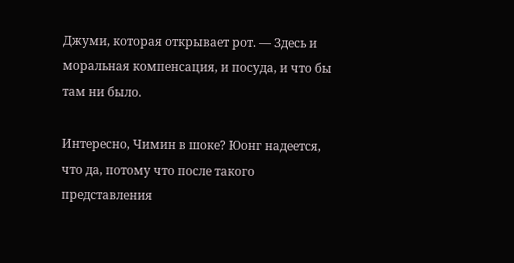Джуми, которая открывает рот. — Здесь и моральная компенсация, и посуда, и что бы там ни было.

Интересно, Чимин в шоке? Юонг надеется, что да, потому что после такого представления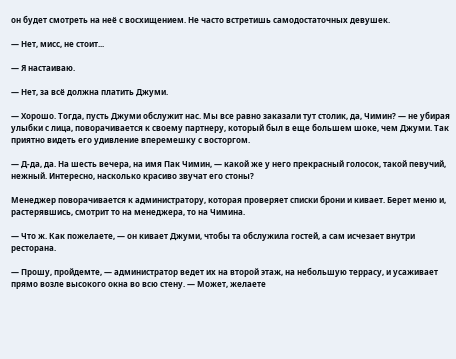он будет смотреть на неё с восхищением. Не часто встретишь самодостаточных девушек.

— Нет, мисс, не стоит...

— Я настаиваю.

— Нет, за всё должна платить Джуми.

— Хорошо. Тогда, пусть Джуми обслужит нас. Мы все равно заказали тут столик, да, Чимин? — не убирая улыбки с лица, поворачивается к своему партнеру, который был в еще большем шоке, чем Джуми. Так приятно видеть его удивление вперемешку с восторгом.

— Д-да, да. На шесть вечера, на имя Пак Чимин, — какой же у него прекрасный голосок, такой певучий, нежный. Интересно, насколько красиво звучат его стоны?

Менеджер поворачивается к администратору, которая проверяет списки брони и кивает. Берет меню и, растерявшись, смотрит то на менеджера, то на Чимина.

— Что ж. Как пожелаете, — он кивает Джуми, чтобы та обслужила гостей, а сам исчезает внутри ресторана.

— Прошу, пройдемте, — администратор ведет их на второй этаж, на небольшую террасу, и усаживает прямо возле высокого окна во всю стену. — Может, желаете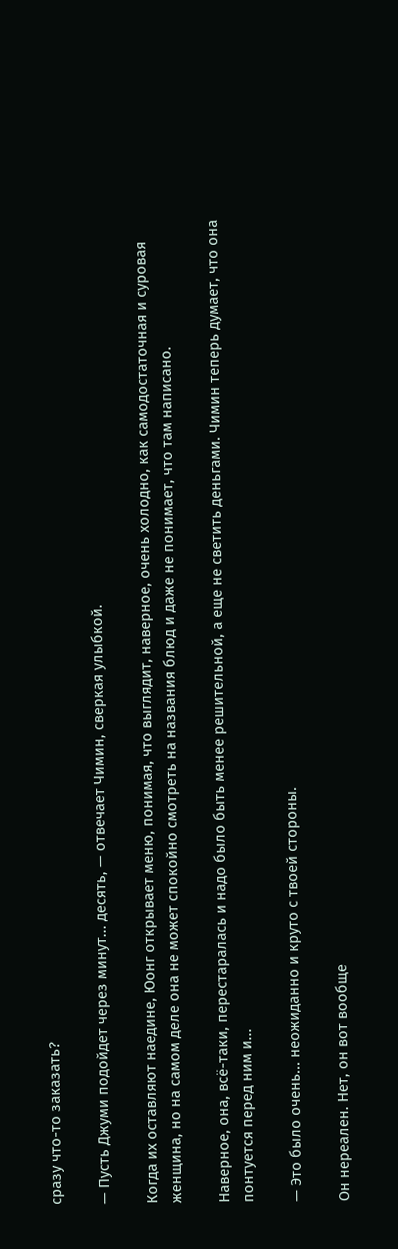сразу что-то заказать?

— Пусть Джуми подойдет через минут... десять, — отвечает Чимин, сверкая улыбкой.

Когда их оставляют наедине, Юонг открывает меню, понимая, что выглядит, наверное, очень холодно, как самодостаточная и суровая женщина, но на самом деле она не может спокойно смотреть на названия блюд и даже не понимает, что там написано.

Наверное, она, всё-таки, перестаралась и надо было быть менее решительной, а еще не светить деньгами. Чимин теперь думает, что она понтуется перед ним и...

— Это было очень... неожиданно и круто с твоей стороны.

Он нереален. Нет, он вот вообще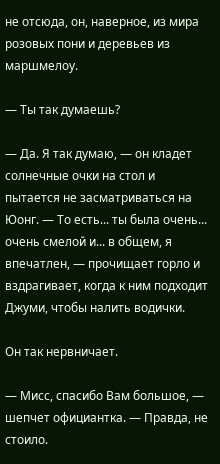не отсюда, он, наверное, из мира розовых пони и деревьев из маршмелоу.

— Ты так думаешь?

— Да. Я так думаю, — он кладет солнечные очки на стол и пытается не засматриваться на Юонг. — То есть... ты была очень... очень смелой и... в общем, я впечатлен, — прочищает горло и вздрагивает, когда к ним подходит Джуми, чтобы налить водички.

Он так нервничает.

— Мисс, спасибо Вам большое, — шепчет официантка. — Правда, не стоило.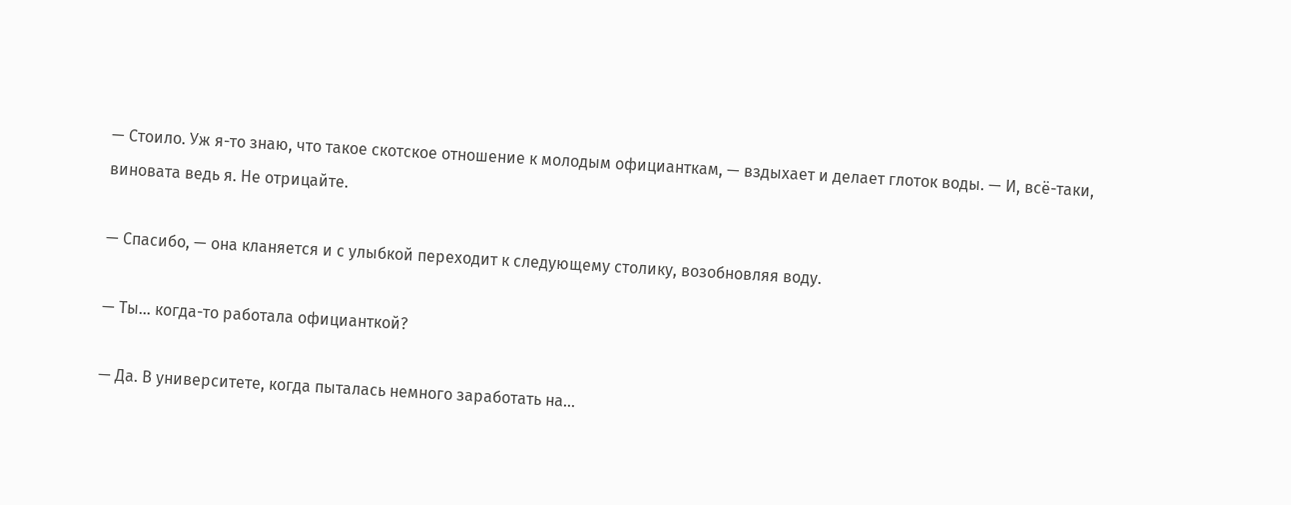— Стоило. Уж я-то знаю, что такое скотское отношение к молодым официанткам, — вздыхает и делает глоток воды. — И, всё-таки, виновата ведь я. Не отрицайте.

— Спасибо, — она кланяется и с улыбкой переходит к следующему столику, возобновляя воду.

— Ты... когда-то работала официанткой?

— Да. В университете, когда пыталась немного заработать на...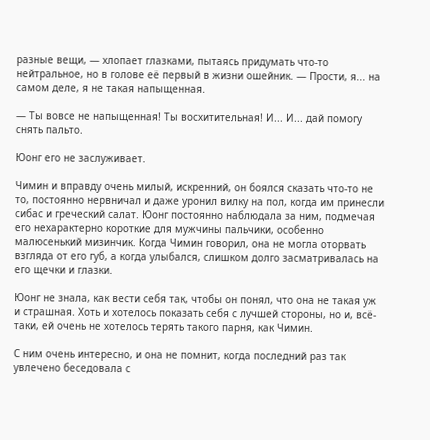разные вещи, — хлопает глазками, пытаясь придумать что-то нейтральное, но в голове её первый в жизни ошейник. — Прости, я... на самом деле, я не такая напыщенная.

— Ты вовсе не напыщенная! Ты восхитительная! И... И... дай помогу снять пальто.

Юонг его не заслуживает.

Чимин и вправду очень милый, искренний, он боялся сказать что-то не то, постоянно нервничал и даже уронил вилку на пол, когда им принесли сибас и греческий салат. Юонг постоянно наблюдала за ним, подмечая его нехарактерно короткие для мужчины пальчики, особенно малюсенький мизинчик. Когда Чимин говорил, она не могла оторвать взгляда от его губ, а когда улыбался, слишком долго засматривалась на его щечки и глазки.

Юонг не знала, как вести себя так, чтобы он понял, что она не такая уж и страшная. Хоть и хотелось показать себя с лучшей стороны, но и, всё-таки, ей очень не хотелось терять такого парня, как Чимин.

С ним очень интересно, и она не помнит, когда последний раз так увлечено беседовала с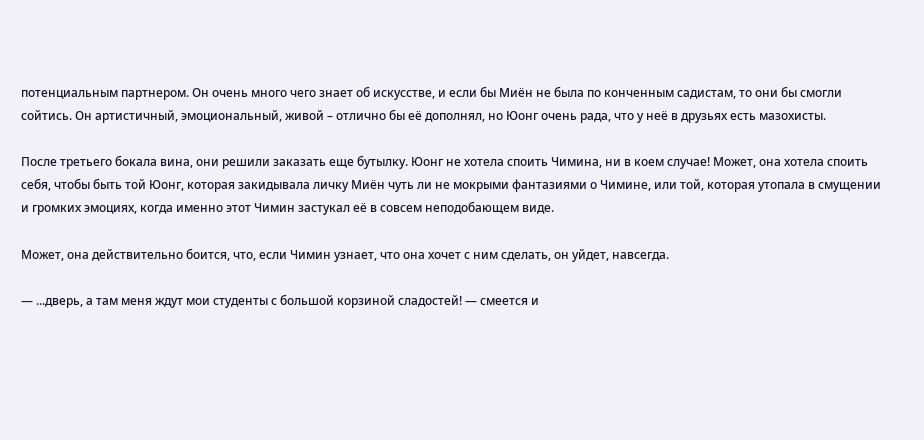потенциальным партнером. Он очень много чего знает об искусстве, и если бы Миён не была по конченным садистам, то они бы смогли сойтись. Он артистичный, эмоциональный, живой – отлично бы её дополнял, но Юонг очень рада, что у неё в друзьях есть мазохисты.

После третьего бокала вина, они решили заказать еще бутылку. Юонг не хотела споить Чимина, ни в коем случае! Может, она хотела споить себя, чтобы быть той Юонг, которая закидывала личку Миён чуть ли не мокрыми фантазиями о Чимине, или той, которая утопала в смущении и громких эмоциях, когда именно этот Чимин застукал её в совсем неподобающем виде.

Может, она действительно боится, что, если Чимин узнает, что она хочет с ним сделать, он уйдет, навсегда.

— ...дверь, а там меня ждут мои студенты с большой корзиной сладостей! — смеется и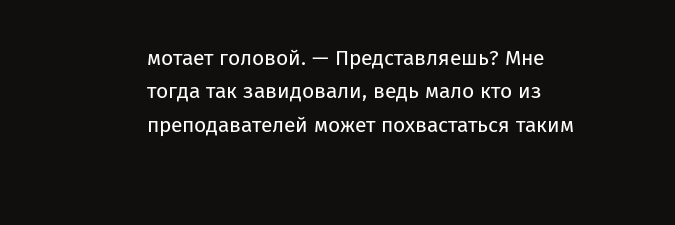мотает головой. — Представляешь? Мне тогда так завидовали, ведь мало кто из преподавателей может похвастаться таким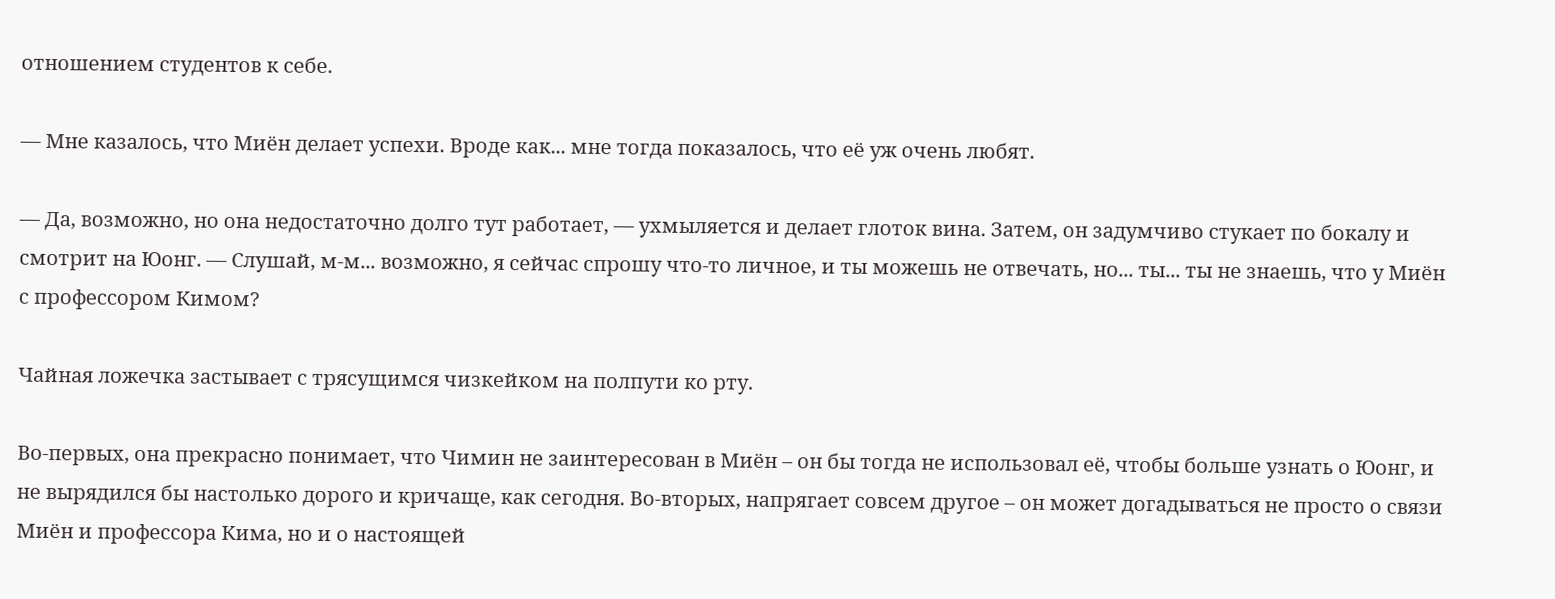отношением студентов к себе.

— Мне казалось, что Миён делает успехи. Вроде как... мне тогда показалось, что её уж очень любят.

— Да, возможно, но она недостаточно долго тут работает, — ухмыляется и делает глоток вина. Затем, он задумчиво стукает по бокалу и смотрит на Юонг. — Слушай, м-м... возможно, я сейчас спрошу что-то личное, и ты можешь не отвечать, но... ты... ты не знаешь, что у Миён с профессором Кимом?

Чайная ложечка застывает с трясущимся чизкейком на полпути ко рту.

Во-первых, она прекрасно понимает, что Чимин не заинтересован в Миён – он бы тогда не использовал её, чтобы больше узнать о Юонг, и не вырядился бы настолько дорого и кричаще, как сегодня. Во-вторых, напрягает совсем другое – он может догадываться не просто о связи Миён и профессора Кима, но и о настоящей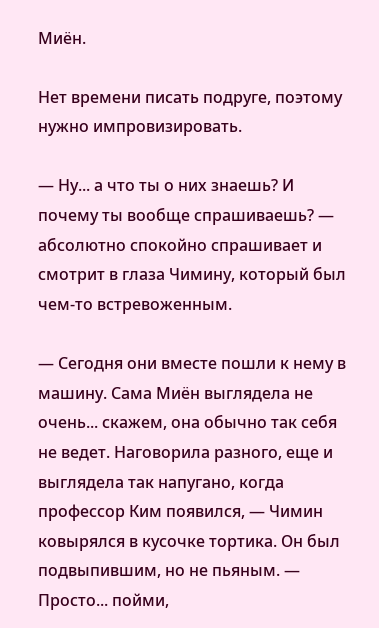Миён.

Нет времени писать подруге, поэтому нужно импровизировать.

— Ну... а что ты о них знаешь? И почему ты вообще спрашиваешь? — абсолютно спокойно спрашивает и смотрит в глаза Чимину, который был чем-то встревоженным.

— Сегодня они вместе пошли к нему в машину. Сама Миён выглядела не очень... скажем, она обычно так себя не ведет. Наговорила разного, еще и выглядела так напугано, когда профессор Ким появился, — Чимин ковырялся в кусочке тортика. Он был подвыпившим, но не пьяным. — Просто... пойми,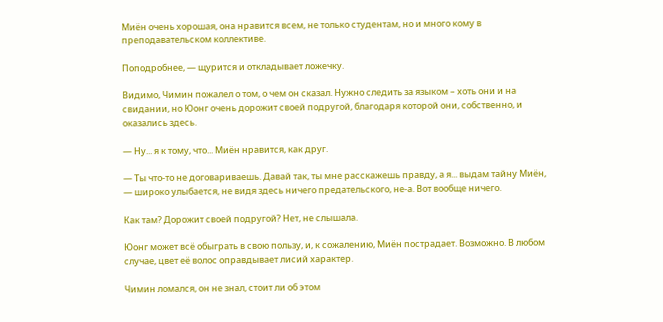Миён очень хорошая, она нравится всем, не только студентам, но и много кому в преподавательском коллективе.

Поподробнее, — щурится и откладывает ложечку.

Видимо, Чимин пожалел о том, о чем он сказал. Нужно следить за языком – хоть они и на свидании, но Юонг очень дорожит своей подругой, благодаря которой они, собственно, и оказались здесь.

— Ну... я к тому, что... Миён нравится, как друг.

— Ты что-то не договариваешь. Давай так, ты мне расскажешь правду, а я... выдам тайну Миён, — широко улыбается, не видя здесь ничего предательского, не-а. Вот вообще ничего.

Как там? Дорожит своей подругой? Нет, не слышала.

Юонг может всё обыграть в свою пользу, и, к сожалению, Миён пострадает. Возможно. В любом случае, цвет её волос оправдывает лисий характер.

Чимин ломался, он не знал, стоит ли об этом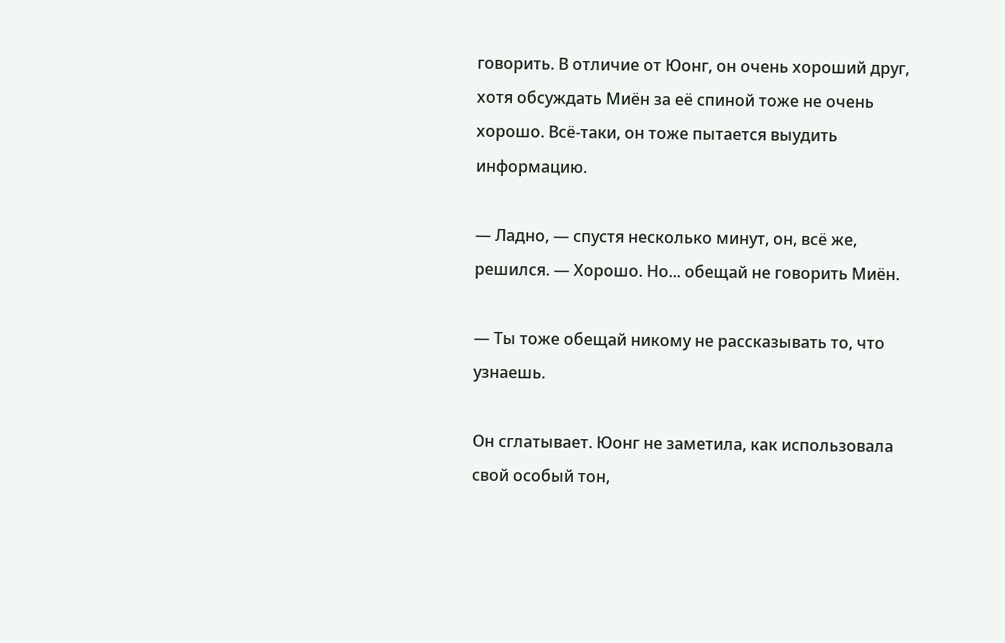говорить. В отличие от Юонг, он очень хороший друг, хотя обсуждать Миён за её спиной тоже не очень хорошо. Всё-таки, он тоже пытается выудить информацию.

— Ладно, — спустя несколько минут, он, всё же, решился. — Хорошо. Но... обещай не говорить Миён.

— Ты тоже обещай никому не рассказывать то, что узнаешь.

Он сглатывает. Юонг не заметила, как использовала свой особый тон,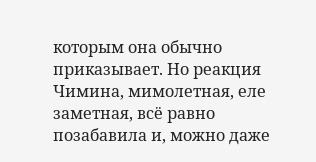которым она обычно приказывает. Но реакция Чимина, мимолетная, еле заметная, всё равно позабавила и, можно даже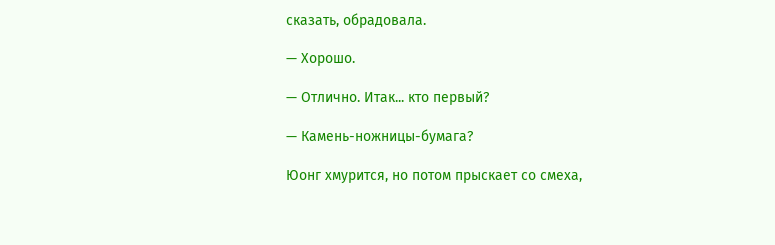сказать, обрадовала.

— Хорошо.

— Отлично. Итак... кто первый?

— Камень-ножницы-бумага?

Юонг хмурится, но потом прыскает со смеха,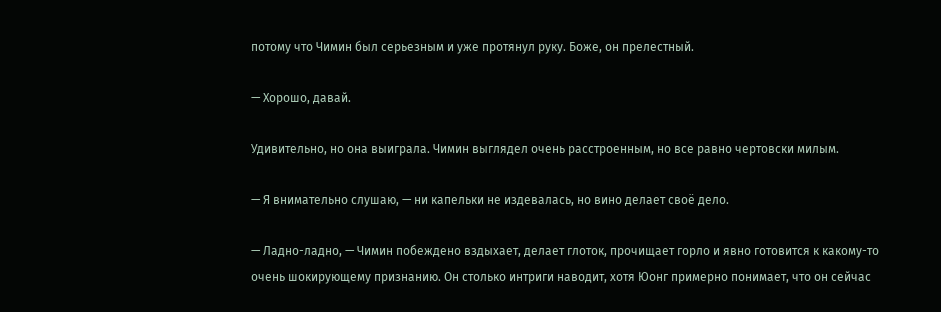потому что Чимин был серьезным и уже протянул руку. Боже, он прелестный.

— Хорошо, давай.

Удивительно, но она выиграла. Чимин выглядел очень расстроенным, но все равно чертовски милым.

— Я внимательно слушаю, — ни капельки не издевалась, но вино делает своё дело.

— Ладно-ладно, — Чимин побеждено вздыхает, делает глоток, прочищает горло и явно готовится к какому-то очень шокирующему признанию. Он столько интриги наводит, хотя Юонг примерно понимает, что он сейчас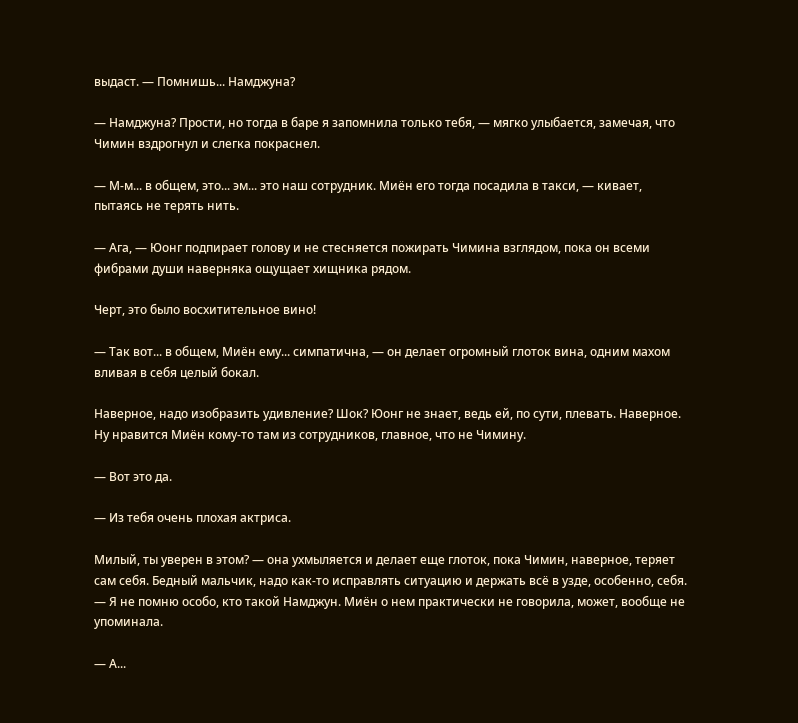выдаст. — Помнишь... Намджуна?

— Намджуна? Прости, но тогда в баре я запомнила только тебя, — мягко улыбается, замечая, что Чимин вздрогнул и слегка покраснел.

— М-м... в общем, это... эм... это наш сотрудник. Миён его тогда посадила в такси, — кивает, пытаясь не терять нить.

— Ага, — Юонг подпирает голову и не стесняется пожирать Чимина взглядом, пока он всеми фибрами души наверняка ощущает хищника рядом.

Черт, это было восхитительное вино!

— Так вот... в общем, Миён ему... симпатична, — он делает огромный глоток вина, одним махом вливая в себя целый бокал.

Наверное, надо изобразить удивление? Шок? Юонг не знает, ведь ей, по сути, плевать. Наверное. Ну нравится Миён кому-то там из сотрудников, главное, что не Чимину.

— Вот это да.

— Из тебя очень плохая актриса.

Милый, ты уверен в этом? — она ухмыляется и делает еще глоток, пока Чимин, наверное, теряет сам себя. Бедный мальчик, надо как-то исправлять ситуацию и держать всё в узде, особенно, себя. — Я не помню особо, кто такой Намджун. Миён о нем практически не говорила, может, вообще не упоминала.

— А...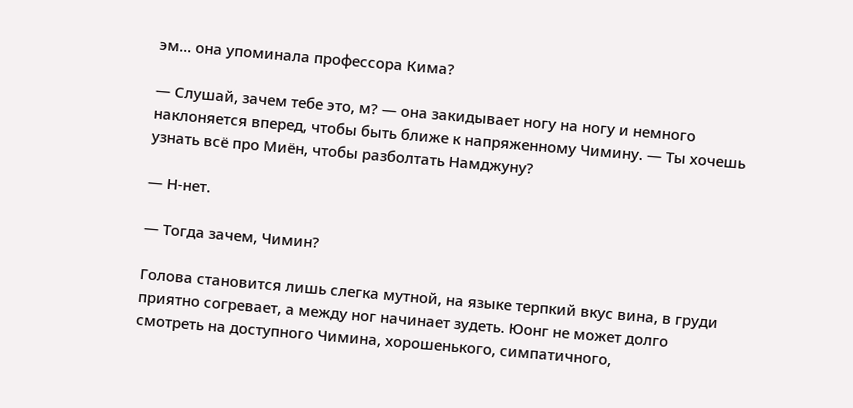эм... она упоминала профессора Кима?

— Слушай, зачем тебе это, м? — она закидывает ногу на ногу и немного наклоняется вперед, чтобы быть ближе к напряженному Чимину. — Ты хочешь узнать всё про Миён, чтобы разболтать Намджуну?

— Н-нет.

— Тогда зачем, Чимин?

Голова становится лишь слегка мутной, на языке терпкий вкус вина, в груди приятно согревает, а между ног начинает зудеть. Юонг не может долго смотреть на доступного Чимина, хорошенького, симпатичного,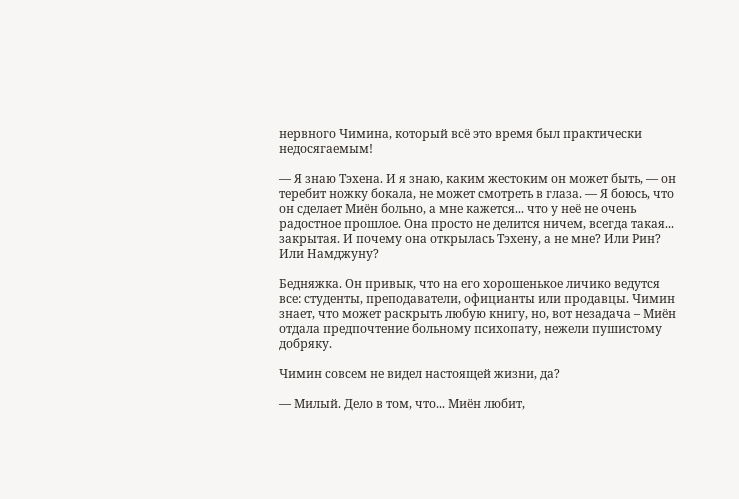нервного Чимина, который всё это время был практически недосягаемым!

— Я знаю Тэхена. И я знаю, каким жестоким он может быть, — он теребит ножку бокала, не может смотреть в глаза. — Я боюсь, что он сделает Миён больно, а мне кажется... что у неё не очень радостное прошлое. Она просто не делится ничем, всегда такая... закрытая. И почему она открылась Тэхену, а не мне? Или Рин? Или Намджуну?

Бедняжка. Он привык, что на его хорошенькое личико ведутся все: студенты, преподаватели, официанты или продавцы. Чимин знает, что может раскрыть любую книгу, но, вот незадача – Миён отдала предпочтение больному психопату, нежели пушистому добряку.

Чимин совсем не видел настоящей жизни, да?

— Милый. Дело в том, что... Миён любит,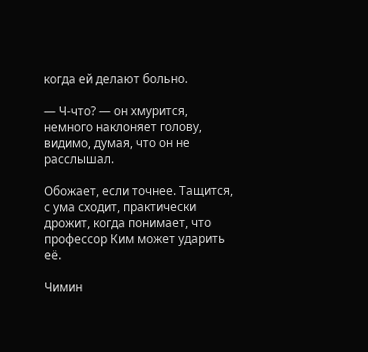когда ей делают больно.

— Ч-что? — он хмурится, немного наклоняет голову, видимо, думая, что он не расслышал.

Обожает, если точнее. Тащится, с ума сходит, практически дрожит, когда понимает, что профессор Ким может ударить её.

Чимин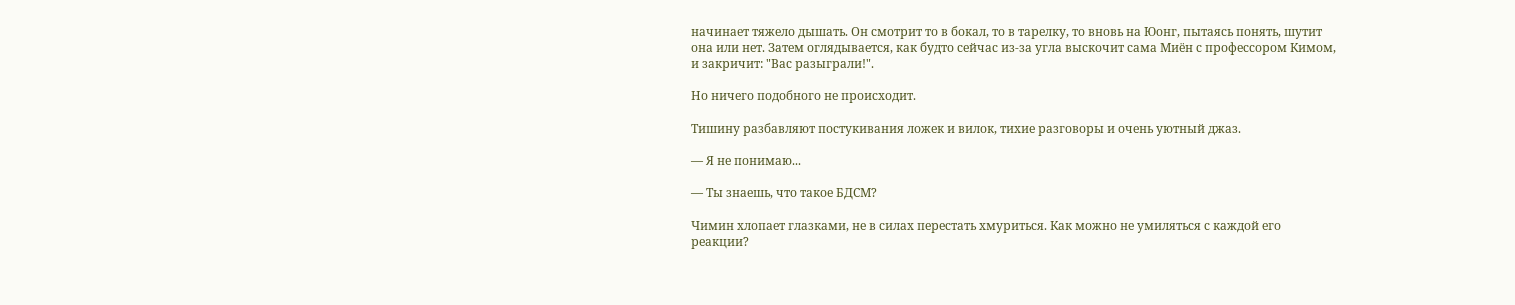начинает тяжело дышать. Он смотрит то в бокал, то в тарелку, то вновь на Юонг, пытаясь понять, шутит она или нет. Затем оглядывается, как будто сейчас из-за угла выскочит сама Миён с профессором Кимом, и закричит: "Вас разыграли!".

Но ничего подобного не происходит.

Тишину разбавляют постукивания ложек и вилок, тихие разговоры и очень уютный джаз.

— Я не понимаю...

— Ты знаешь, что такое БДСМ?

Чимин хлопает глазками, не в силах перестать хмуриться. Как можно не умиляться с каждой его реакции?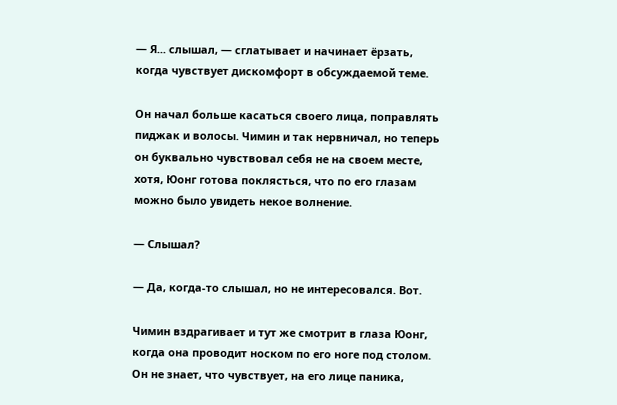— Я... слышал, — сглатывает и начинает ёрзать, когда чувствует дискомфорт в обсуждаемой теме.

Он начал больше касаться своего лица, поправлять пиджак и волосы. Чимин и так нервничал, но теперь он буквально чувствовал себя не на своем месте, хотя, Юонг готова поклясться, что по его глазам можно было увидеть некое волнение.

— Слышал?

— Да, когда-то слышал, но не интересовался. Вот.

Чимин вздрагивает и тут же смотрит в глаза Юонг, когда она проводит носком по его ноге под столом. Он не знает, что чувствует, на его лице паника,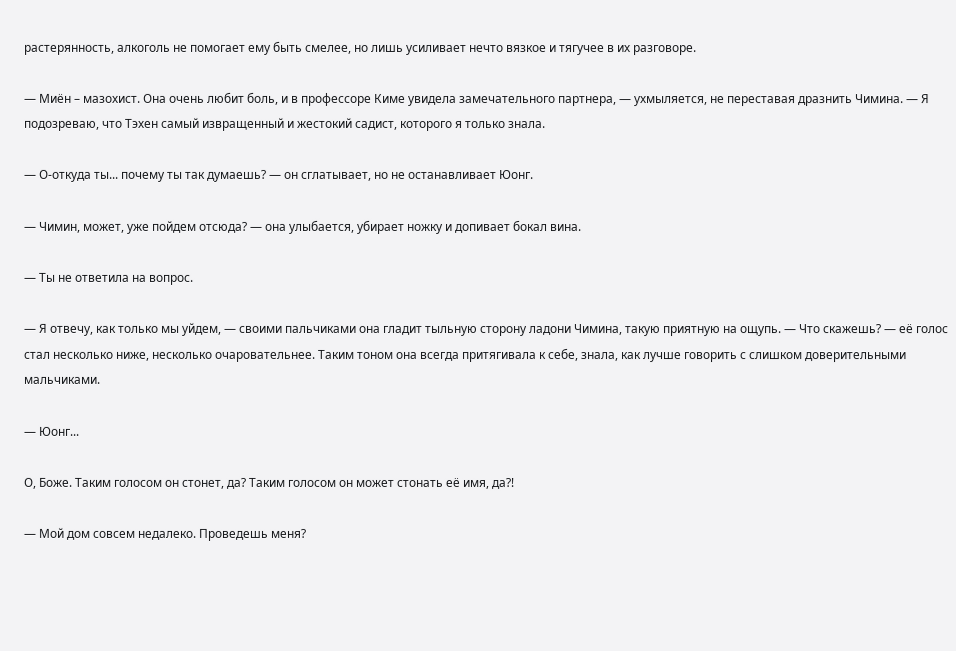растерянность, алкоголь не помогает ему быть смелее, но лишь усиливает нечто вязкое и тягучее в их разговоре.

— Миён – мазохист. Она очень любит боль, и в профессоре Киме увидела замечательного партнера, — ухмыляется, не переставая дразнить Чимина. — Я подозреваю, что Тэхен самый извращенный и жестокий садист, которого я только знала.

— О-откуда ты... почему ты так думаешь? — он сглатывает, но не останавливает Юонг.

— Чимин, может, уже пойдем отсюда? — она улыбается, убирает ножку и допивает бокал вина.

— Ты не ответила на вопрос.

— Я отвечу, как только мы уйдем, — своими пальчиками она гладит тыльную сторону ладони Чимина, такую приятную на ощупь. — Что скажешь? — её голос стал несколько ниже, несколько очаровательнее. Таким тоном она всегда притягивала к себе, знала, как лучше говорить с слишком доверительными мальчиками.

— Юонг...

О, Боже. Таким голосом он стонет, да? Таким голосом он может стонать её имя, да?!

— Мой дом совсем недалеко. Проведешь меня?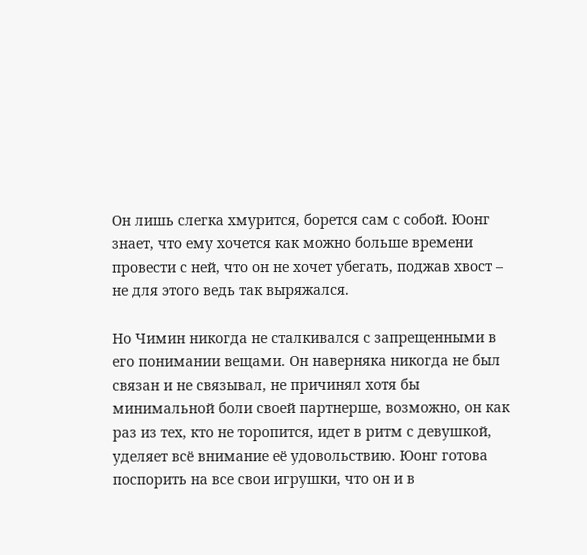Он лишь слегка хмурится, борется сам с собой. Юонг знает, что ему хочется как можно больше времени провести с ней, что он не хочет убегать, поджав хвост – не для этого ведь так выряжался.

Но Чимин никогда не сталкивался с запрещенными в его понимании вещами. Он наверняка никогда не был связан и не связывал, не причинял хотя бы минимальной боли своей партнерше, возможно, он как раз из тех, кто не торопится, идет в ритм с девушкой, уделяет всё внимание её удовольствию. Юонг готова поспорить на все свои игрушки, что он и в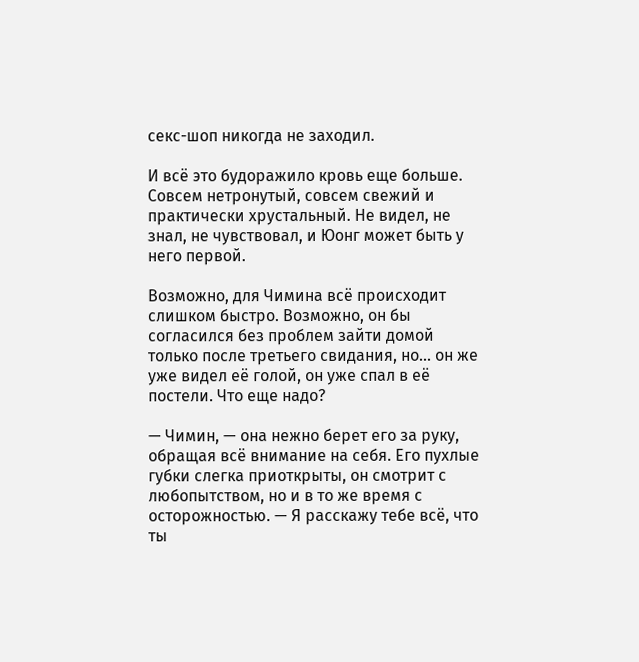секс-шоп никогда не заходил.

И всё это будоражило кровь еще больше. Совсем нетронутый, совсем свежий и практически хрустальный. Не видел, не знал, не чувствовал, и Юонг может быть у него первой.

Возможно, для Чимина всё происходит слишком быстро. Возможно, он бы согласился без проблем зайти домой только после третьего свидания, но... он же уже видел её голой, он уже спал в её постели. Что еще надо?

— Чимин, — она нежно берет его за руку, обращая всё внимание на себя. Его пухлые губки слегка приоткрыты, он смотрит с любопытством, но и в то же время с осторожностью. — Я расскажу тебе всё, что ты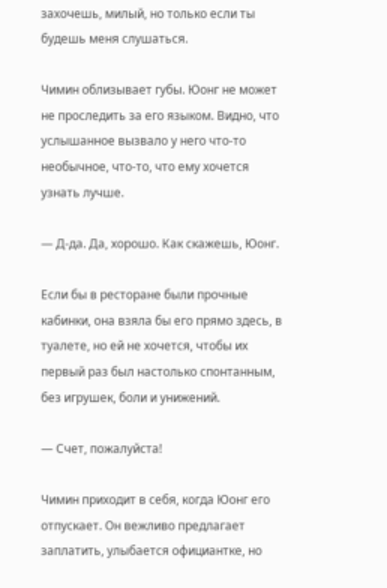захочешь, милый, но только если ты будешь меня слушаться.

Чимин облизывает губы. Юонг не может не проследить за его языком. Видно, что услышанное вызвало у него что-то необычное, что-то, что ему хочется узнать лучше.

— Д-да. Да, хорошо. Как скажешь, Юонг.

Если бы в ресторане были прочные кабинки, она взяла бы его прямо здесь, в туалете, но ей не хочется, чтобы их первый раз был настолько спонтанным, без игрушек, боли и унижений.

— Счет, пожалуйста!

Чимин приходит в себя, когда Юонг его отпускает. Он вежливо предлагает заплатить, улыбается официантке, но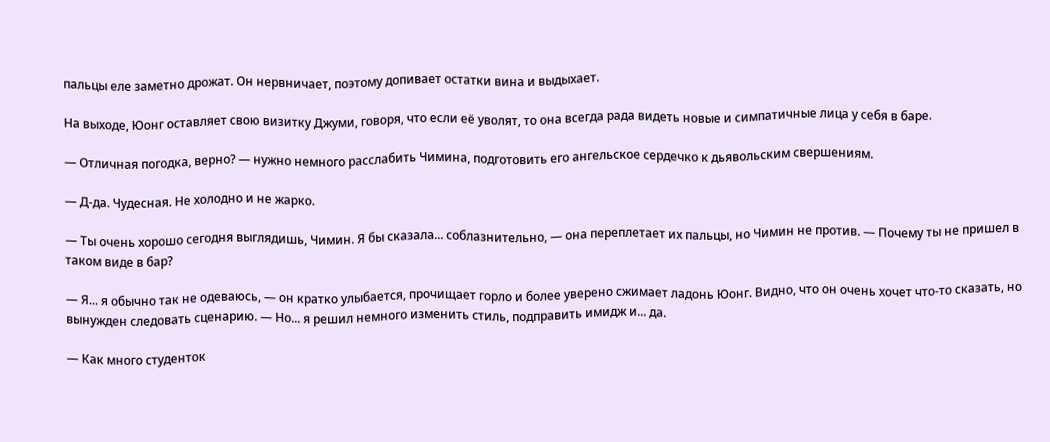пальцы еле заметно дрожат. Он нервничает, поэтому допивает остатки вина и выдыхает.

На выходе, Юонг оставляет свою визитку Джуми, говоря, что если её уволят, то она всегда рада видеть новые и симпатичные лица у себя в баре.

— Отличная погодка, верно? — нужно немного расслабить Чимина, подготовить его ангельское сердечко к дьявольским свершениям.

— Д-да. Чудесная. Не холодно и не жарко.

— Ты очень хорошо сегодня выглядишь, Чимин. Я бы сказала... соблазнительно, — она переплетает их пальцы, но Чимин не против. — Почему ты не пришел в таком виде в бар?

— Я... я обычно так не одеваюсь, — он кратко улыбается, прочищает горло и более уверено сжимает ладонь Юонг. Видно, что он очень хочет что-то сказать, но вынужден следовать сценарию. — Но... я решил немного изменить стиль, подправить имидж и... да.

— Как много студенток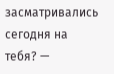засматривались сегодня на тебя? —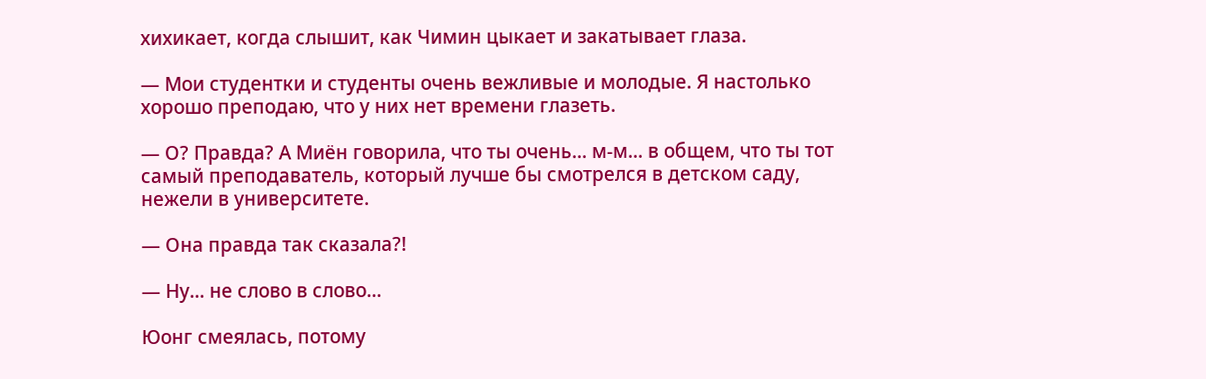хихикает, когда слышит, как Чимин цыкает и закатывает глаза.

— Мои студентки и студенты очень вежливые и молодые. Я настолько хорошо преподаю, что у них нет времени глазеть.

— О? Правда? А Миён говорила, что ты очень... м-м... в общем, что ты тот самый преподаватель, который лучше бы смотрелся в детском саду, нежели в университете.

— Она правда так сказала?!

— Ну... не слово в слово...

Юонг смеялась, потому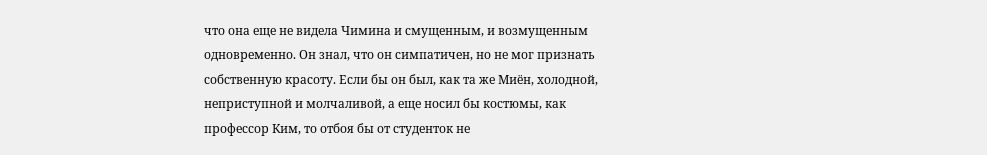что она еще не видела Чимина и смущенным, и возмущенным одновременно. Он знал, что он симпатичен, но не мог признать собственную красоту. Если бы он был, как та же Миён, холодной, неприступной и молчаливой, а еще носил бы костюмы, как профессор Ким, то отбоя бы от студенток не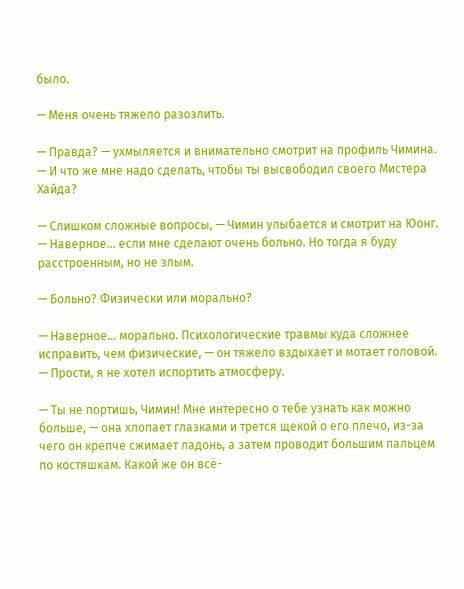было.

— Меня очень тяжело разозлить.

— Правда? — ухмыляется и внимательно смотрит на профиль Чимина. — И что же мне надо сделать, чтобы ты высвободил своего Мистера Хайда?

— Слишком сложные вопросы, — Чимин улыбается и смотрит на Юонг. — Наверное... если мне сделают очень больно. Но тогда я буду расстроенным, но не злым.

— Больно? Физически или морально?

— Наверное... морально. Психологические травмы куда сложнее исправить, чем физические, — он тяжело вздыхает и мотает головой. — Прости, я не хотел испортить атмосферу.

— Ты не портишь, Чимин! Мне интересно о тебе узнать как можно больше, — она хлопает глазками и трется щекой о его плечо, из-за чего он крепче сжимает ладонь, а затем проводит большим пальцем по костяшкам. Какой же он всё-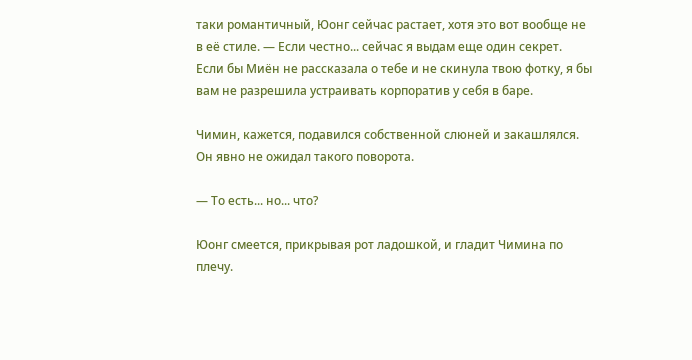таки романтичный, Юонг сейчас растает, хотя это вот вообще не в её стиле. — Если честно... сейчас я выдам еще один секрет. Если бы Миён не рассказала о тебе и не скинула твою фотку, я бы вам не разрешила устраивать корпоратив у себя в баре.

Чимин, кажется, подавился собственной слюней и закашлялся. Он явно не ожидал такого поворота.

— То есть... но... что?

Юонг смеется, прикрывая рот ладошкой, и гладит Чимина по плечу.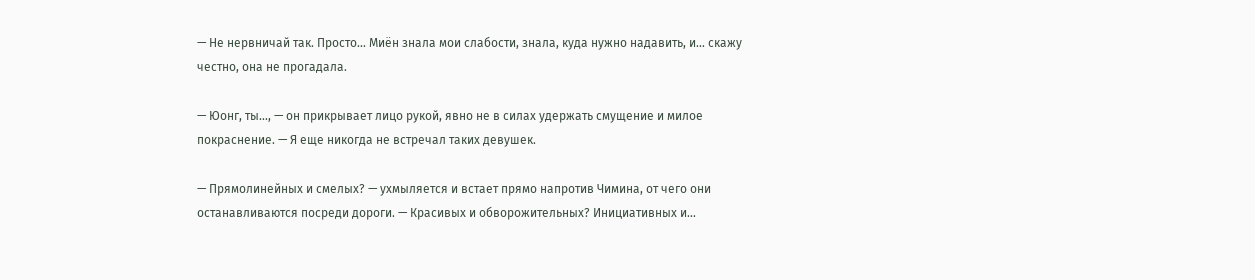— Не нервничай так. Просто... Миён знала мои слабости, знала, куда нужно надавить, и... скажу честно, она не прогадала.

— Юонг, ты..., — он прикрывает лицо рукой, явно не в силах удержать смущение и милое покраснение. — Я еще никогда не встречал таких девушек.

— Прямолинейных и смелых? — ухмыляется и встает прямо напротив Чимина, от чего они останавливаются посреди дороги. — Красивых и обворожительных? Инициативных и...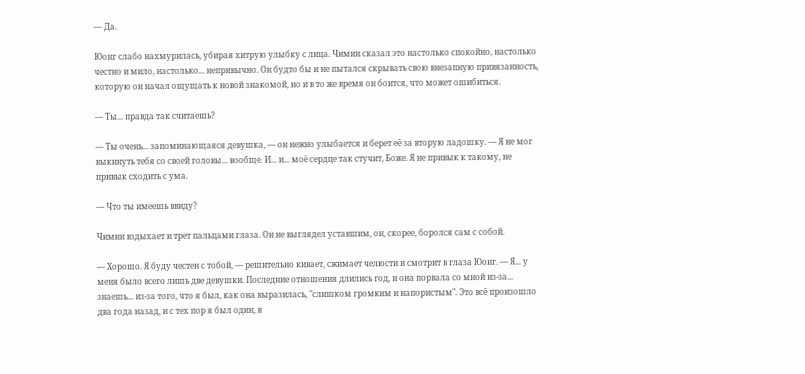— Да.

Юонг слабо нахмурилась, убирая хитрую улыбку с лица. Чимин сказал это настолько спокойно, настолько честно и мило, настолько... непривычно. Он будто бы и не пытался скрывать свою внезапную привязанность, которую он начал ощущать к новой знакомой, но и в то же время он боится, что может ошибиться.

— Ты... правда так считаешь?

— Ты очень... запоминающаяся девушка, — он нежно улыбается и берет её за вторую ладошку. — Я не мог выкинуть тебя со своей головы... вообще. И... и... моё сердце так стучит, Боже. Я не привык к такому, не привык сходить с ума.

— Что ты имеешь ввиду?

Чимин вздыхает и трет пальцами глаза. Он не выглядел уставшим, он, скорее, боролся сам с собой.

— Хорошо. Я буду честен с тобой, — решительно кивает, сжимает челюсти и смотрит в глаза Юонг. — Я... у меня было всего лишь две девушки. Последние отношения длились год, и она порвала со мной из-за... знаешь... из-за того, что я был, как она выразилась, "слишком громким и напористым". Это всё произошло два года назад, и с тех пор я был один, я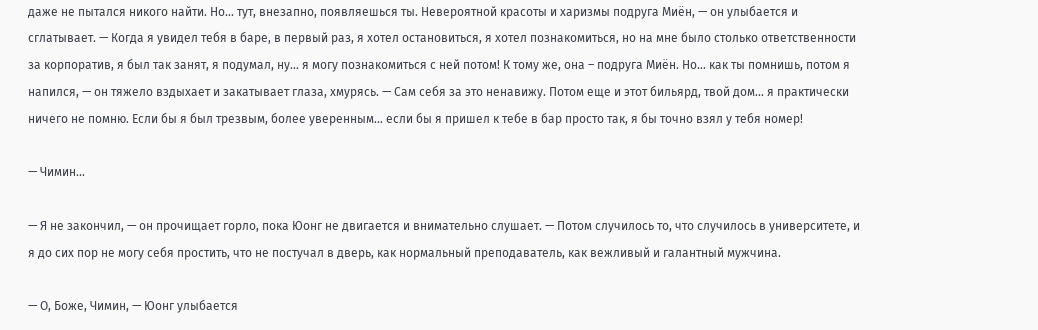даже не пытался никого найти. Но... тут, внезапно, появляешься ты. Невероятной красоты и харизмы подруга Миён, — он улыбается и сглатывает. — Когда я увидел тебя в баре, в первый раз, я хотел остановиться, я хотел познакомиться, но на мне было столько ответственности за корпоратив, я был так занят, я подумал, ну... я могу познакомиться с ней потом! К тому же, она – подруга Миён. Но... как ты помнишь, потом я напился, — он тяжело вздыхает и закатывает глаза, хмурясь. — Сам себя за это ненавижу. Потом еще и этот бильярд, твой дом... я практически ничего не помню. Если бы я был трезвым, более уверенным... если бы я пришел к тебе в бар просто так, я бы точно взял у тебя номер!

— Чимин...

— Я не закончил, — он прочищает горло, пока Юонг не двигается и внимательно слушает. — Потом случилось то, что случилось в университете, и я до сих пор не могу себя простить, что не постучал в дверь, как нормальный преподаватель, как вежливый и галантный мужчина.

— О, Боже, Чимин, — Юонг улыбается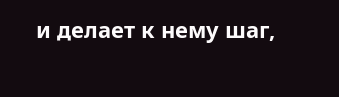и делает к нему шаг,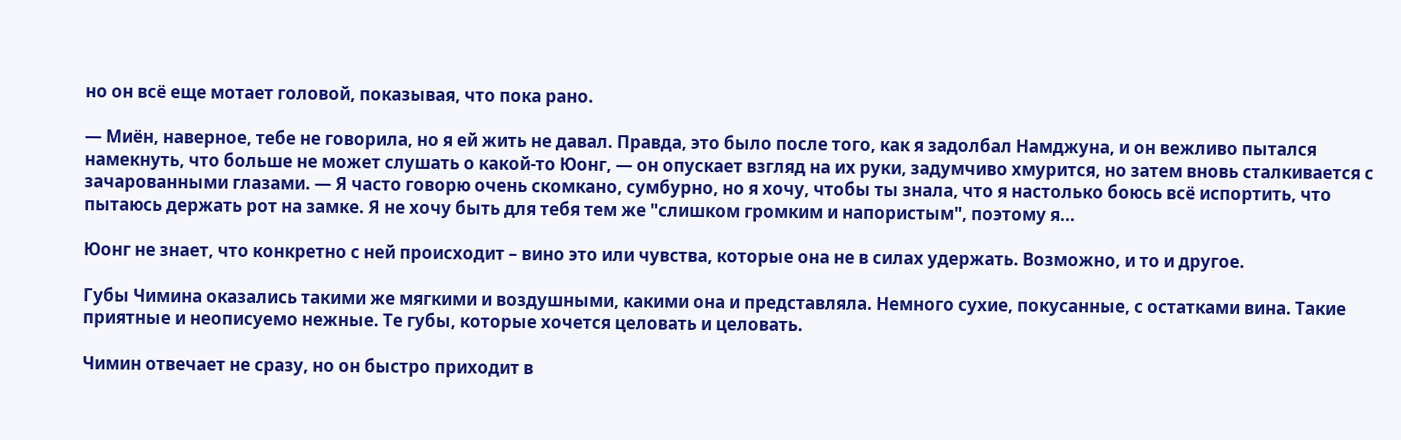но он всё еще мотает головой, показывая, что пока рано.

— Миён, наверное, тебе не говорила, но я ей жить не давал. Правда, это было после того, как я задолбал Намджуна, и он вежливо пытался намекнуть, что больше не может слушать о какой-то Юонг, — он опускает взгляд на их руки, задумчиво хмурится, но затем вновь сталкивается с зачарованными глазами. — Я часто говорю очень скомкано, сумбурно, но я хочу, чтобы ты знала, что я настолько боюсь всё испортить, что пытаюсь держать рот на замке. Я не хочу быть для тебя тем же "слишком громким и напористым", поэтому я...

Юонг не знает, что конкретно с ней происходит – вино это или чувства, которые она не в силах удержать. Возможно, и то и другое.

Губы Чимина оказались такими же мягкими и воздушными, какими она и представляла. Немного сухие, покусанные, с остатками вина. Такие приятные и неописуемо нежные. Те губы, которые хочется целовать и целовать.

Чимин отвечает не сразу, но он быстро приходит в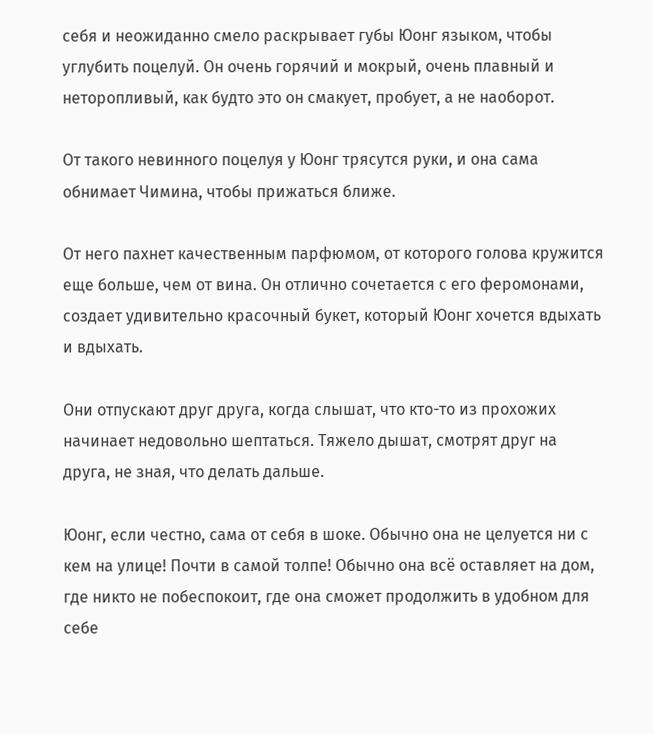себя и неожиданно смело раскрывает губы Юонг языком, чтобы углубить поцелуй. Он очень горячий и мокрый, очень плавный и неторопливый, как будто это он смакует, пробует, а не наоборот.

От такого невинного поцелуя у Юонг трясутся руки, и она сама обнимает Чимина, чтобы прижаться ближе.

От него пахнет качественным парфюмом, от которого голова кружится еще больше, чем от вина. Он отлично сочетается с его феромонами, создает удивительно красочный букет, который Юонг хочется вдыхать и вдыхать.

Они отпускают друг друга, когда слышат, что кто-то из прохожих начинает недовольно шептаться. Тяжело дышат, смотрят друг на друга, не зная, что делать дальше.

Юонг, если честно, сама от себя в шоке. Обычно она не целуется ни с кем на улице! Почти в самой толпе! Обычно она всё оставляет на дом, где никто не побеспокоит, где она сможет продолжить в удобном для себе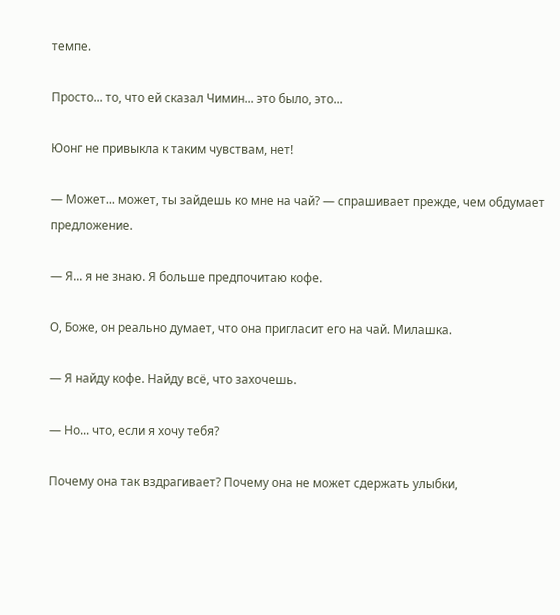темпе.

Просто... то, что ей сказал Чимин... это было, это...

Юонг не привыкла к таким чувствам, нет!

— Может... может, ты зайдешь ко мне на чай? — спрашивает прежде, чем обдумает предложение.

— Я... я не знаю. Я больше предпочитаю кофе.

О, Боже, он реально думает, что она пригласит его на чай. Милашка.

— Я найду кофе. Найду всё, что захочешь.

— Но... что, если я хочу тебя?

Почему она так вздрагивает? Почему она не может сдержать улыбки,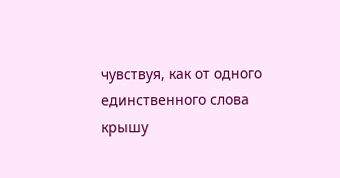чувствуя, как от одного единственного слова крышу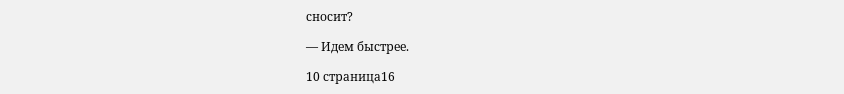сносит?

— Идем быстрее.

10 страница16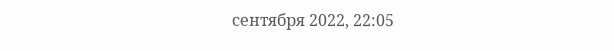сентября 2022, 22:05